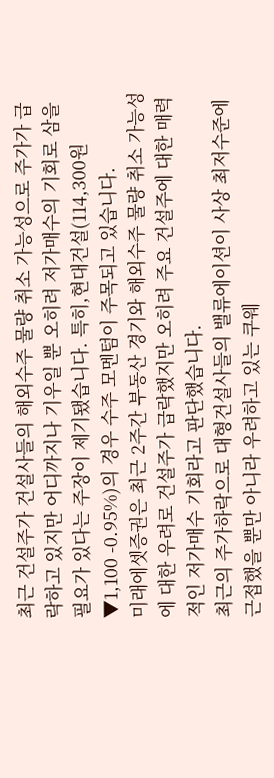최근 건설주가 건설사들의 해외수주 물량 취소 가능성으로 주가가 급락하고 있지만 어디까지나 기우일 뿐 오히려 저가매수의 기회로 삼을 필요가 있다는 주장이 제기됐습니다. 특히,현대건설(114,300원 ▼1,100 -0.95%)의 경우 수주 모멘텀이 주목되고 있습니다.
미래에셋증권은 최근 2주간 부동산 경기와 해외수주 물량 취소 가능성에 대한 우려로 건설주가 급락했지만 오히려 주요 건설주에 대한 매력적인 저가매수 기회라고 판단했습니다.
최근의 주가하락으로 대형건설사들의 밸류에이션이 사상 최저수준에 근접했을 뿐만 아니라 우려하고 있는 쿠웨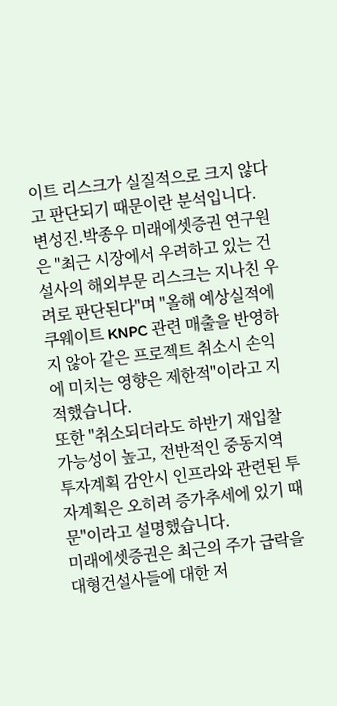이트 리스크가 실질적으로 크지 않다고 판단되기 때문이란 분석입니다.
변성진.박종우 미래에셋증권 연구원은 "최근 시장에서 우려하고 있는 건설사의 해외부문 리스크는 지나친 우려로 판단된다"며 "올해 예상실적에 쿠웨이트 KNPC 관련 매출을 반영하지 않아 같은 프로젝트 취소시 손익에 미치는 영향은 제한적"이라고 지적했습니다.
또한 "취소되더라도 하반기 재입찰 가능성이 높고, 전반적인 중동지역 투자계획 감안시 인프라와 관련된 투자계획은 오히려 증가추세에 있기 때문"이라고 설명했습니다.
미래에셋증권은 최근의 주가 급락을 대형건설사들에 대한 저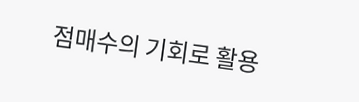점매수의 기회로 활용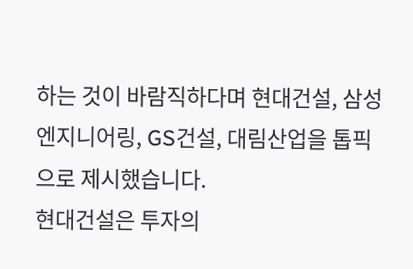하는 것이 바람직하다며 현대건설, 삼성엔지니어링, GS건설, 대림산업을 톱픽으로 제시했습니다.
현대건설은 투자의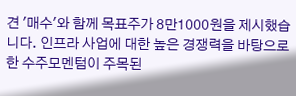견 '매수'와 함께 목표주가 8만1000원을 제시했습니다. 인프라 사업에 대한 높은 경쟁력을 바탕으로 한 수주모멘텀이 주목된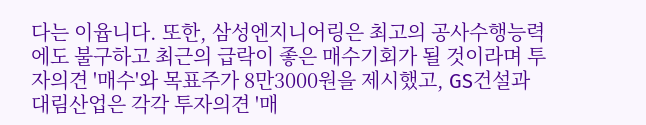다는 이윱니다. 또한, 삼성엔지니어링은 최고의 공사수행능력에도 불구하고 최근의 급락이 좋은 매수기회가 될 것이라며 투자의견 '매수'와 목표주가 8만3000원을 제시했고, GS건설과 대림산업은 각각 투자의견 '매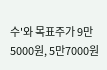수'와 목표주가 9만5000원, 5만7000원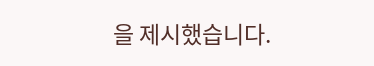을 제시했습니다.